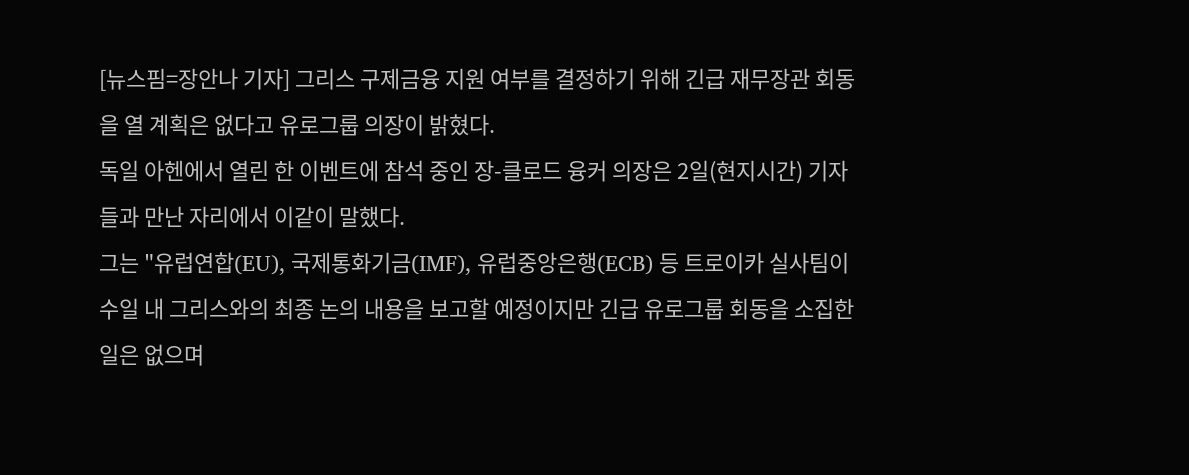[뉴스핌=장안나 기자] 그리스 구제금융 지원 여부를 결정하기 위해 긴급 재무장관 회동을 열 계획은 없다고 유로그룹 의장이 밝혔다.
독일 아헨에서 열린 한 이벤트에 참석 중인 장-클로드 융커 의장은 2일(현지시간) 기자들과 만난 자리에서 이같이 말했다.
그는 "유럽연합(EU), 국제통화기금(IMF), 유럽중앙은행(ECB) 등 트로이카 실사팀이 수일 내 그리스와의 최종 논의 내용을 보고할 예정이지만 긴급 유로그룹 회동을 소집한 일은 없으며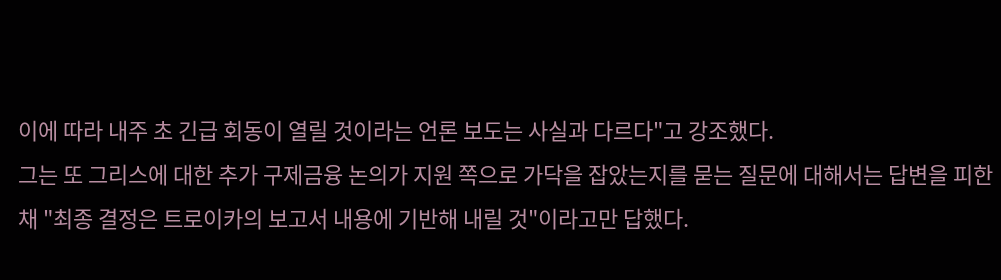이에 따라 내주 초 긴급 회동이 열릴 것이라는 언론 보도는 사실과 다르다"고 강조했다.
그는 또 그리스에 대한 추가 구제금융 논의가 지원 쪽으로 가닥을 잡았는지를 묻는 질문에 대해서는 답변을 피한 채 "최종 결정은 트로이카의 보고서 내용에 기반해 내릴 것"이라고만 답했다.